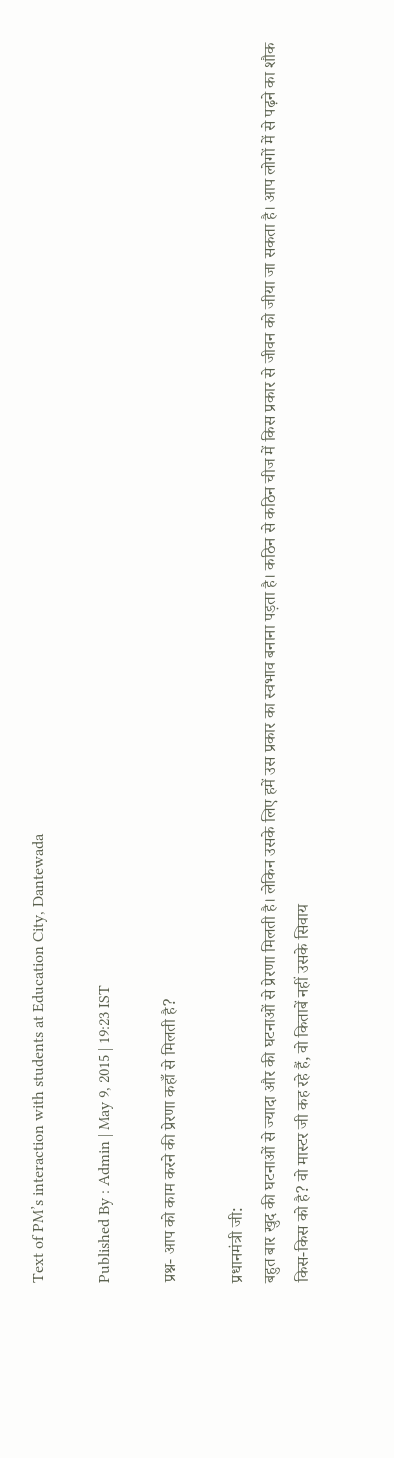Text of PM’s interaction with students at Education City, Dantewada

Published By : Admin | May 9, 2015 | 19:23 IST

प्रश्न- आप को काम करने की प्रेरणा कहाँ से मिलती है?

प्रधानमंत्री जी:
बहुत बार खुद की घटनाओं से ज्‍यादा और की घटनाओं से प्रेरणा मिलती है। लेकिन उसके लिए हमें उस प्रकार का स्‍वभाव बनाना पड़ता है। कठिन से कठिन चीज में किस प्रकार से जीवन को जीया जा सकता है। आप लोगों में से पढ़ने का शौक किस-किस को है? वो मास्‍टर जी कह रहे हैं, वो किताबें नहीं उसके सिवाय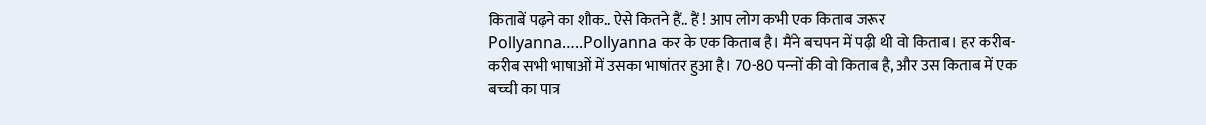किताबें पढ़ने का शौक.. ऐसे कितने हैं.. हैं ! आप लोग कभी एक किताब जरूर Pollyanna…..Pollyanna कर के एक किताब है। मैंने बचपन में पढ़ी थी वो किताब। हर करीब-करीब सभी भाषाओं में उसका भाषांतर हुआ है। 70-80 पन्‍नों की वो किताब है, और उस किताब में एक बच्‍ची का पात्र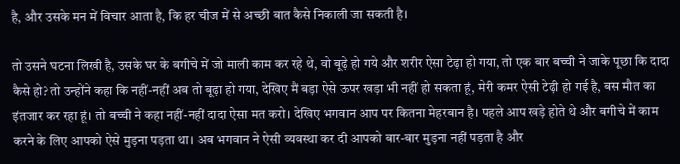है, और उसके मन में विचार आता है, कि हर चीज में से अच्‍छी बात कैसे निकाली जा सकती है।

तो उसने घटना लिखी है, उसके घर के बगीचे में जो माली काम कर रहे थे, वो बूढ़े हो गये और शरीर ऐसा टेढ़ा हो गया, तो एक बार बच्‍ची ने जाके पूछा कि दादा कैसे हो? तो उन्‍होंने कहा कि नहीं-नहीं अब तो बूढ़ा हो गया, देखिए मैं बड़ा ऐसे ऊपर खड़ा भी नहीं हो सकता हूं, मेरी कमर ऐसी टेढ़ी हो गई है, बस मौत का इंतजार कर रहा हूं। तो बच्‍ची ने कहा नहीं-नहीं दादा ऐसा मत करो। देखिए भगवान आप पर कितना मेहरबान है। पहले आप खड़े होते थे और बगीचे में काम करने के लिए आपको ऐसे मुड़ना पड़ता था। अब भगवान ने ऐसी व्‍यवस्‍था कर दी आपको बार-बार मुड़ना नहीं पड़ता है और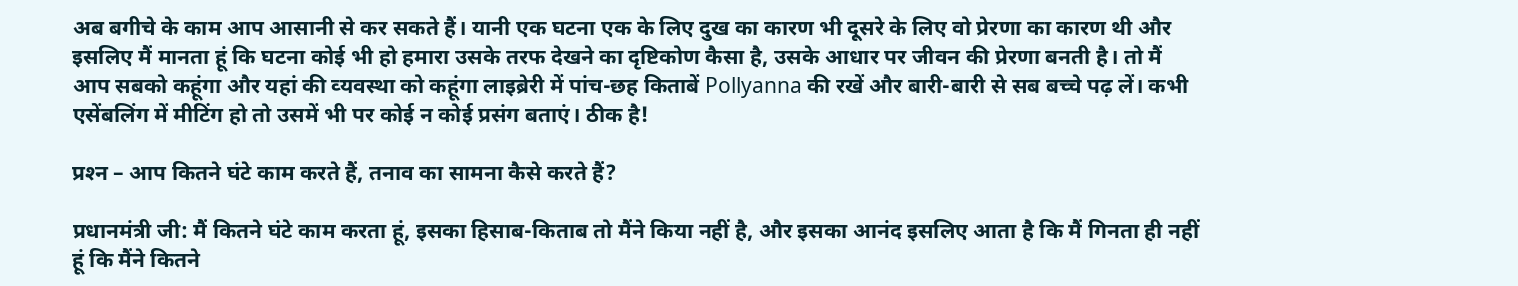अब बगीचे के काम आप आसानी से कर सकते हैं। यानी एक घटना एक के लिए दुख का कारण भी दूसरे के लिए वो प्रेरणा का कारण थी और इसलिए मैं मानता हूं कि घटना कोई भी हो हमारा उसके तरफ देखने का दृष्टिकोण कैसा है, उसके आधार पर जीवन की प्रेरणा बनती है। तो मैं आप सबको कहूंगा और यहां की व्‍यवस्‍था को कहूंगा लाइब्रेरी में पांच-छह किताबें Pollyanna की रखें और बारी-बारी से सब बच्‍चे पढ़ लें। कभी एसेंबलिंग में मीटिंग हो तो उसमें भी पर कोई न कोई प्रसंग बताएं। ठीक है!

प्रश्‍न – आप कितने घंटे काम करते हैं, तनाव का सामना कैसे करते हैं?

प्रधानमंत्री जी: मैं कितने घंटे काम करता हूं, इसका हिसाब-किताब तो मैंने किया नहीं है, और इसका आनंद इसलिए आता है कि मैं गिनता ही नहीं हूं कि मैंने कितने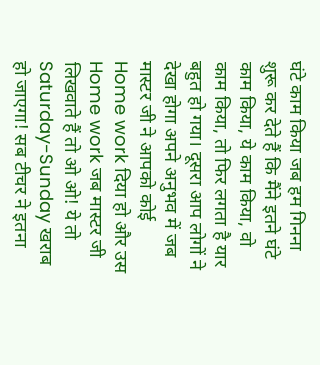घंटे काम किया जब हम गिनना शुरू कर देते हैं कि मैंने इतने घंटे काम किया, ये काम किया, वो काम किया, तो फिर लगता है यार बहुत हो गया। दूसरा आप लोगों ने देखा होगा अपने अनुभव में जब मास्‍टर जी ने आपको कोई Home work दिया हो और उस Home work जब मास्‍टर जी लिखवाते हैं तो ओ ओ! ये तो Saturday-Sunday खराब हो जाएगा! सब टीचर ने इतना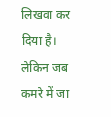लिखवा कर दिया है। लेकिन जब कमरे में जा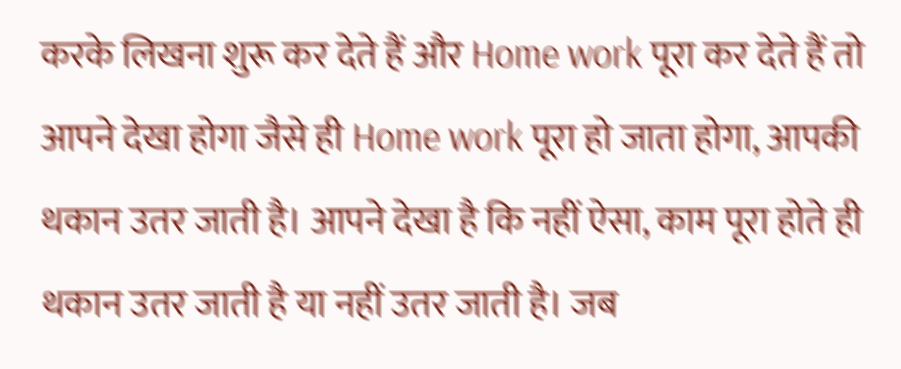करके लिखना शुरू कर देते हैं और Home work पूरा कर देते हैं तो आपने देखा होगा जैसे ही Home work पूरा हो जाता होगा, आपकी थकान उतर जाती है। आपने देखा है कि नहीं ऐसा, काम पूरा होते ही थकान उतर जाती है या नहीं उतर जाती है। जब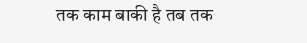तक काम बाकी है तब तक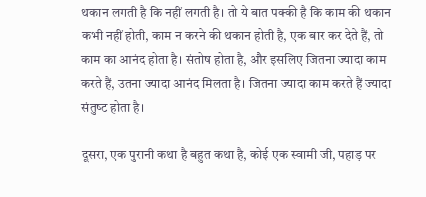थकान लगती है कि नहीं लगती है। तो ये बात पक्‍की है कि काम की थकान कभी नहीं होती, काम न करने की थकान होती है, एक बार कर देते हैं, तो काम का आनंद होता है। संतोष होता है, और इसलिए जितना ज्‍यादा काम करते हैं, उतना ज्‍यादा आनंद मिलता है। जितना ज्‍यादा काम करते हैं ज्‍यादा संतुष्‍ट होता है।

दूसरा, एक पुरानी कथा है बहुत कथा है, कोई एक स्‍वामी जी, पहाड़ पर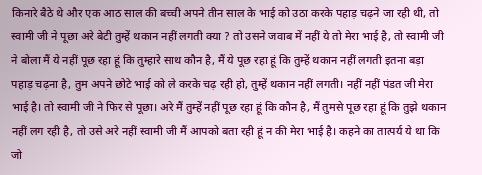किनारे बैठे थे और एक आठ साल की बच्‍ची अपने तीन साल के भाई को उठा करके पहाड़ चढ़ने जा रही थी, तो स्‍वामी जी ने पूछा अरे बेटी तुम्‍हें थकान नहीं लगती क्‍या ? तो उसने जवाब में नहीं ये तो मेरा भाई है, तो स्‍वामी जी ने बोला मैं ये नहीं पूछ रहा हूं कि तुम्‍हारे साथ कौन है, मैं ये पूछ रहा हूं कि तुम्‍हें थकान नहीं लगती इतना बड़ा पहाड़ चढ़ना है, तुम अपने छोटे भाई को ले करके चढ़ रही हो, तुम्‍हें थकान नहीं लगती। नहीं नहीं पंडत जी मेरा भाई है। तो स्‍वामी जी ने फिर से पूछा। अरे मैं तुम्‍हें नहीं पूछ रहा हूं कि कौन है, मैं तुमसे पूछ रहा हूं कि तुझे थकान नहीं लग रही है, तो उसे अरे नहीं स्‍वामी जी मैं आपको बता रही हूं न की मेरा भाई है। कहने का तात्‍पर्य ये था कि जो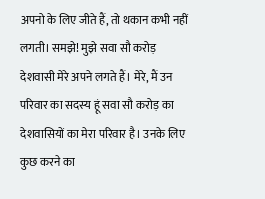अपनो के लिए जीते हैं, तो थकान कभी नहीं लगती। समझे! मुझे सवा सौ करोड़ देशवासी मेरे अपने लगते हैं। मेरे, मैं उन परिवार का सदस्‍य हूं सवा सौ करोड़ का देशवासियों का मेरा परिवार है। उनके लिए कुछ करने का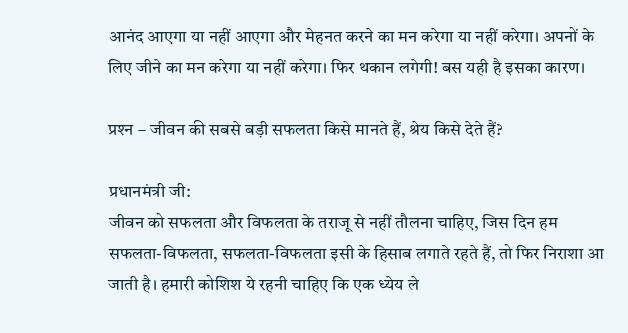आनंद आएगा या नहीं आएगा और मेहनत करने का मन करेगा या नहीं करेगा। अपनों के लिए जीने का मन करेगा या नहीं करेगा। फिर थकान लगेगी! बस यही है इसका कारण।

प्रश्‍न – जीवन की सबसे बड़ी सफलता किसे मानते हैं, श्रेय किसे देते हैं?

प्रधानमंत्री जी:
जीवन को सफलता और विफलता के तराजू से नहीं तौलना चाहिए, जिस दिन हम सफलता-विफलता, सफलता-विफलता इसी के हिसाब लगाते रहते हैं, तो फिर निराशा आ जाती है। हमारी कोशिश ये रहनी चाहिए कि एक ध्‍येय ले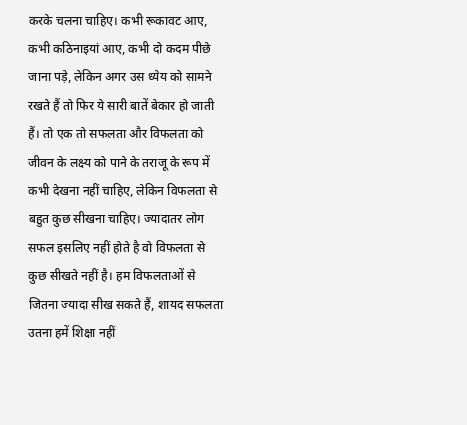करके चलना चाहिए। कभी रूकावट आए, कभी कठिनाइयां आए, कभी दो कदम पीछे जाना पड़े, लेकिन अगर उस ध्‍येय को सामने रखते हैं तो फिर ये सारी बातें बेकार हो जाती हैं। तो एक तो सफलता और विफलता को जीवन के लक्ष्‍य को पाने के तराजू के रूप में कभी देखना नहीं चाहिए, लेकिन विफलता से बहुत कुछ सीखना चाहिए। ज्‍यादातर लोग सफल इसलिए नहीं होते है वो विफलता से कुछ सीखते नहीं है। हम विफलताओं से जितना ज्‍यादा सीख सकते हैं, शायद सफलता उतना हमें शिक्षा नहीं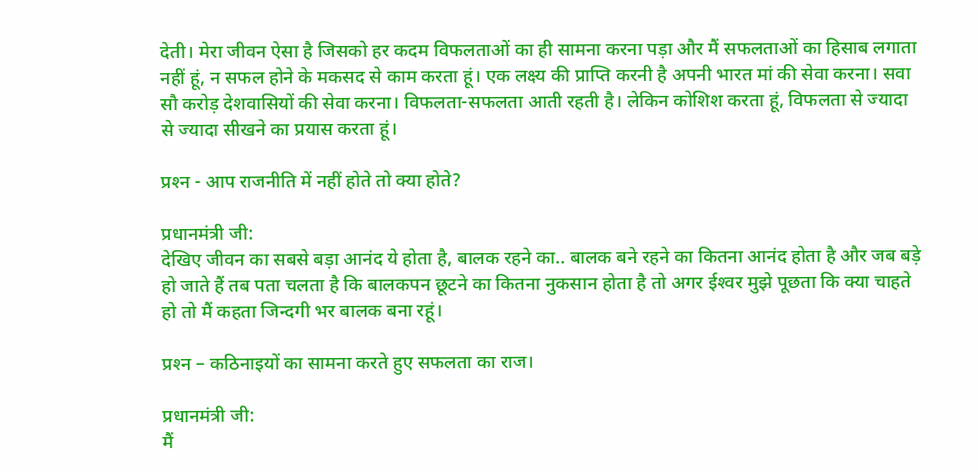देती। मेरा जीवन ऐसा है जिसको हर कदम विफलताओं का ही सामना करना पड़ा और मैं सफलताओं का हिसाब लगाता नहीं हूं, न सफल होने के मकसद से काम करता हूं। एक लक्ष्‍य की प्राप्ति करनी है अपनी भारत मां की सेवा करना। सवा सौ करोड़ देशवासियों की सेवा करना। विफलता-सफलता आती रहती है। लेकिन कोशिश करता हूं, विफलता से ज्‍यादा से ज्‍यादा सीखने का प्रयास करता हूं।

प्रश्‍न - आप राजनीति में नहीं होते तो क्‍या होते?

प्रधानमंत्री जी:
देखिए जीवन का सबसे बड़ा आनंद ये होता है, बालक रहने का.. बालक बने रहने का कितना आनंद होता है और जब बड़े हो जाते हैं तब पता चलता है कि बालकपन छूटने का कितना नुकसान होता है तो अगर ईश्‍वर मुझे पूछता कि क्‍या चाहते हो तो मैं कहता जिन्‍दगी भर बालक बना रहूं।

प्रश्‍न – कठिनाइयों का सामना करते हुए सफलता का राज।

प्रधानमंत्री जी:
मैं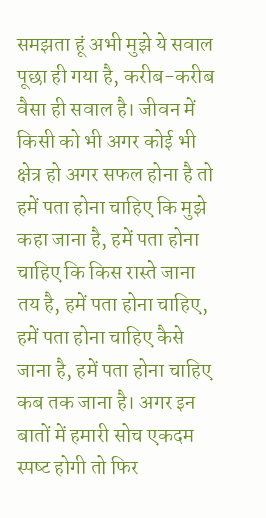समझता हूं अभी मुझे ये सवाल पूछा ही गया है, करीब-करीब वैसा ही सवाल है। जीवन में किसी को भी अगर कोई भी क्षेत्र हो अगर सफल होना है तो हमें पता होना चाहिए कि मुझे कहा जाना है, हमें पता होना चाहिए कि किस रास्‍ते जाना तय है, हमें पता होना चाहिए, हमें पता होना चाहिए कैसे जाना है, हमें पता होना चाहिए कब तक जाना है। अगर इन बातों में हमारी सोच एकदम स्‍पष्‍ट होगी तो फिर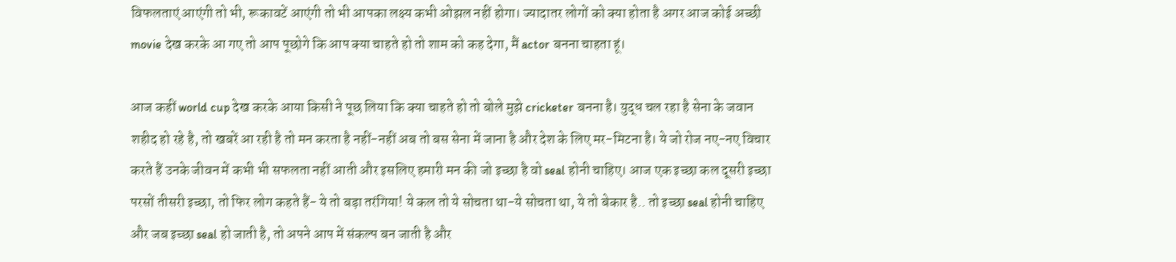विफलताएं आएंगी तो भी, रूकावटें आएंगी तो भी आपका लक्ष्‍य कभी ओझल नहीं होगा। ज्‍यादातर लोगों को क्‍या होता है अगर आज कोई अच्‍छी movie देख करके आ गए तो आप पूछोगे कि आप क्‍या चाहते हो तो शाम को कह देगा, मैं actor बनना चाहता हूं।

आज कहीं world cup देख करके आया किसी ने पूछ लिया कि क्‍या चाहते हो तो बोले मुझे cricketer बनना है। युद्ध चल रहा है सेना के जवान शहीद हो रहे है, तो खबरें आ रही है तो मन करता है नहीं-नहीं अब तो बस सेना में जाना है और देश के लिए मर-मिटना है। ये जो रोज नए-नए विचार करते हैं उनके जीवन में कभी भी सफलता नहीं आती और इसलिए हमारी मन की जो इच्‍छा है वो seal होनी चाहिए। आज एक इच्‍छा कल दूसरी इच्‍छा परसों तीसरी इच्‍छा, तो फिर लोग कहते हैं- ये तो बड़ा तरंगिया! ये कल तो ये सोचता था-ये सोचता था, ये तो बेकार है.. तो इच्‍छा seal होनी चाहिए और जब इच्‍छा seal हो जाती है, तो अपने आप में संकल्‍प बन जाती है और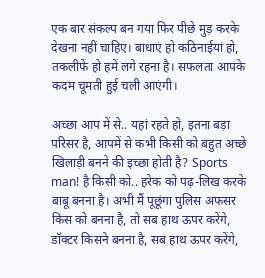एक बार संकल्‍प बन गया फिर पीछे मुड़ करके देखना नहीं चाहिए। बाधाएं हो कठिनाईयां हो, तकलीफें हो हमें लगे रहना है। सफलता आपके कदम चूमती हुई चली आएंगी।

अच्‍छा आप में से.. यहां रहते हो, इतना बड़ा परिसर है, आपमें से कभी किसी को बहुत अच्‍छे खिलाड़ी बनने की इच्‍छा होती है? Sports man! है किसी को.. हरेक को पढ़-लिख करके बाबू बनना है। अभी मैं पूछूंगा पुलिस अफसर किस को बनना है, तो सब हाथ ऊपर करेंगे, डॉक्‍टर किसने बनना है, सब हाथ ऊपर करेंगे,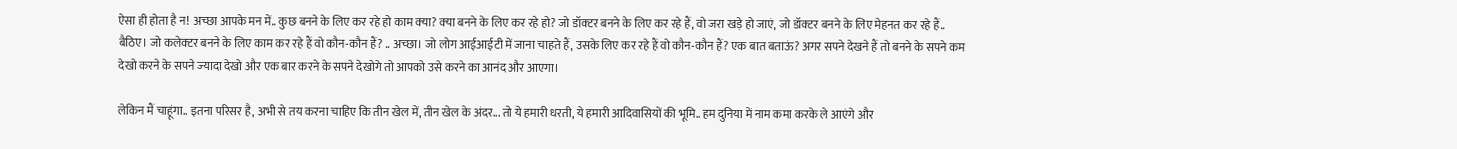ऐसा ही होता है न! अच्‍छा आपके मन में.. कुछ बनने के लिए कर रहे हो काम क्‍या? क्‍या बनने के लिए कर रहे हो? जो डॉक्‍टर बनने के लिए कर रहे हैं, वो जरा खड़े हो जाएं, जो डॉक्‍टर बनने के लिए मेहनत कर रहे हैं.. बैठिए। जो कलेक्‍टर बनने के लिए काम कर रहे हैं वो कौन-कौन हैं? .. अच्‍छा। जो लोग आईआईटी में जाना चाहते हैं, उसके लिए कर रहे हैं वो कौन-कौन हैं? एक बात बताऊं? अगर सपने देखने हैं तो बनने के सपने कम देखो करने के सपने ज्‍यादा देखो और एक बार करने के सपने देखोगे तो आपको उसे करने का आनंद और आएगा।

लेकिन मैं चाहूंगा.. इतना परिसर है, अभी से तय करना चाहिए कि तीन खेल में, तीन खेल के अंदर... तो ये हमारी धरती, ये हमारी आदिवासियों की भूमि.. हम दुनिया में नाम कमा करके ले आएंगे और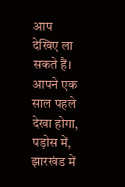आप देखिए ला सकते हैं। आपने एक साल पहले देखा होगा, पड़ोस में, झारखंड में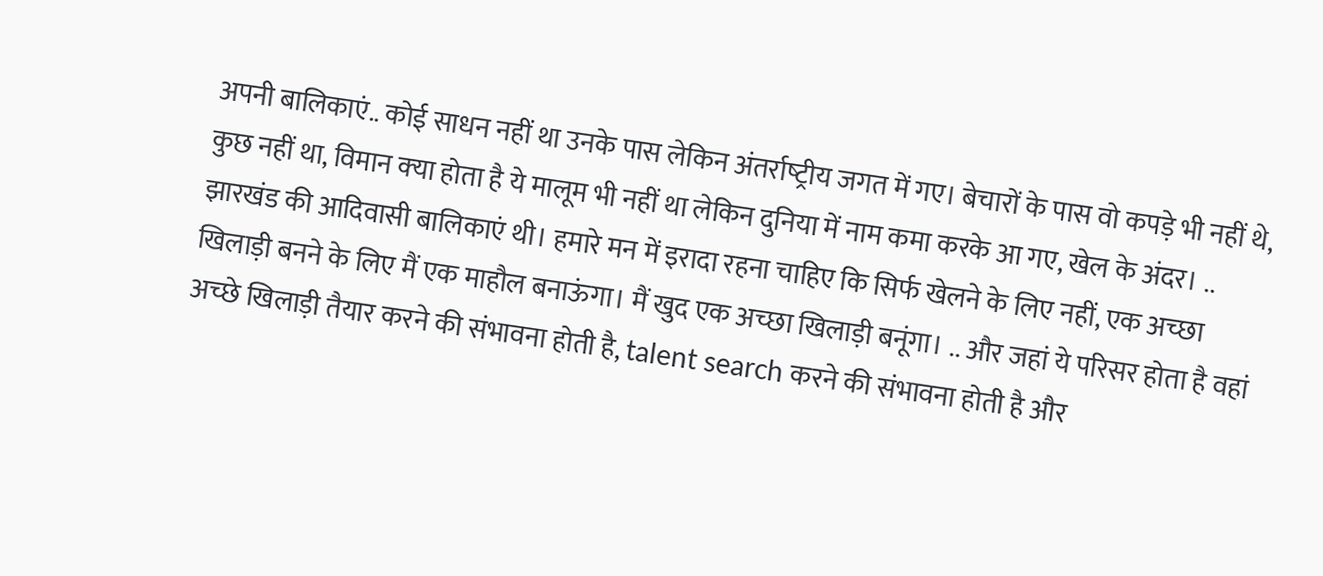अपनी बालिकाएं.. कोई साधन नहीं था उनके पास लेकिन अंतर्राष्‍ट्रीय जगत में गए। बेचारों के पास वो कपड़े भी नहीं थे, कुछ नहीं था, विमान क्‍या होता है ये मालूम भी नहीं था लेकिन दुनिया में नाम कमा करके आ गए, खेल के अंदर। .. झारखंड की आदिवासी बालिकाएं थी। हमारे मन में इरादा रहना चाहिए कि सिर्फ खेलने के लिए नहीं, एक अच्‍छा खिलाड़ी बनने के लिए मैं एक माहौल बनाऊंगा। मैं खुद एक अच्‍छा खिलाड़ी बनूंगा। .. और जहां ये परिसर होता है वहां अच्‍छे खिलाड़ी तैयार करने की संभावना होती है, talent search करने की संभावना होती है और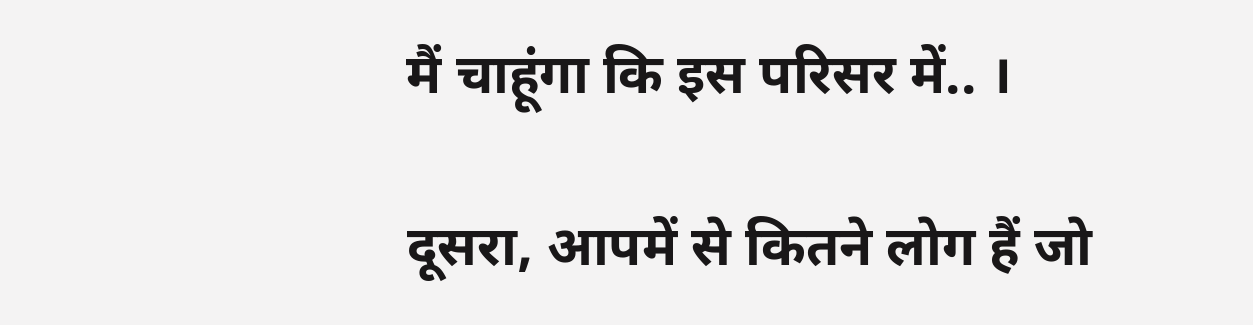मैं चाहूंगा कि इस परिसर में.. ।

दूसरा, आपमें से कितने लोग हैं जो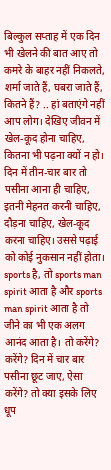बिल्‍कुल सप्‍ताह में एक दिन भी खेलने की बात आए तो कमरे के बाहर नहीं निकलते, शर्मा जाते हैं, घबरा जाते हैं, कितने हैं? .. हां बताएंगे नहीं आप लोग। देखिए जीवन में खेल-कूद होना चाहिए, कितना भी पढ़ना क्‍यों न हो। दिन में तीन-चार बार तो पसीना आना ही चाहिए, इतनी मेहनत करनी चाहिए, दौड़ना चाहिए, खेल-कूद करना चाहिए। उससे पढ़ाई को कोई नुकसान नहीं होता। sports है, तो sports man spirit आता है और sports man spirit आता है तो जीने का भी एक अलग आनंद आता है। तो करेंगे? करेंगे? दिन में चार बार पसीना छूट जाए, ऐसा करेंगे? तो क्‍या इसके लिए धूप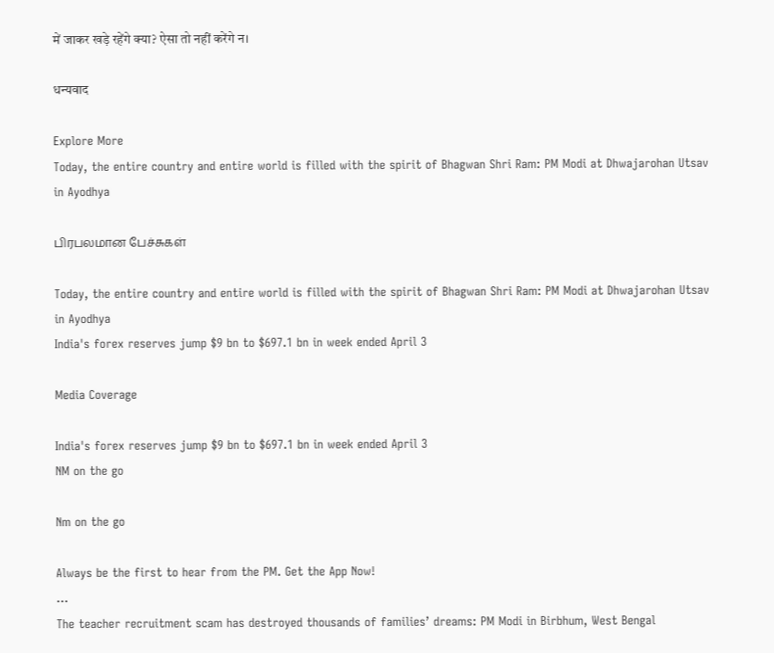में जाकर खड़े रहेंगे क्‍या? ऐसा तो नहीं करेंगे न।

धन्‍यवाद

Explore More
Today, the entire country and entire world is filled with the spirit of Bhagwan Shri Ram: PM Modi at Dhwajarohan Utsav in Ayodhya

பிரபலமான பேச்சுகள்

Today, the entire country and entire world is filled with the spirit of Bhagwan Shri Ram: PM Modi at Dhwajarohan Utsav in Ayodhya
India's forex reserves jump $9 bn to $697.1 bn in week ended April 3

Media Coverage

India's forex reserves jump $9 bn to $697.1 bn in week ended April 3
NM on the go

Nm on the go

Always be the first to hear from the PM. Get the App Now!
...
The teacher recruitment scam has destroyed thousands of families’ dreams: PM Modi in Birbhum, West Bengal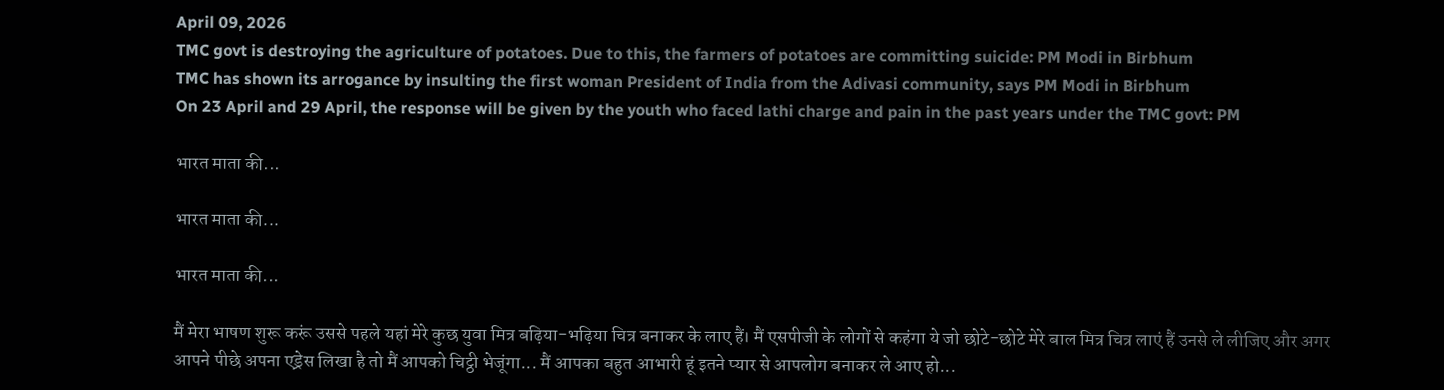April 09, 2026
TMC govt is destroying the agriculture of potatoes. Due to this, the farmers of potatoes are committing suicide: PM Modi in Birbhum
TMC has shown its arrogance by insulting the first woman President of India from the Adivasi community, says PM Modi in Birbhum
On 23 April and 29 April, the response will be given by the youth who faced lathi charge and pain in the past years under the TMC govt: PM

भारत माता की...

भारत माता की...

भारत माता की...

मैं मेरा भाषण शुरू करूं उससे पहले यहां मेरे कुछ युवा मित्र बढ़िया-भढ़िया चित्र बनाकर के लाए हैं। मैं एसपीजी के लोगों से कहंगा ये जो छोटे-छोटे मेरे बाल मित्र चित्र लाएं हैं उनसे ले लीजिए और अगर आपने पीछे अपना एड्रेस लिखा है तो मैं आपको चिट्ठी भेजूंगा... मैं आपका बहुत आभारी हूं इतने प्यार से आपलोग बनाकर ले आए हो...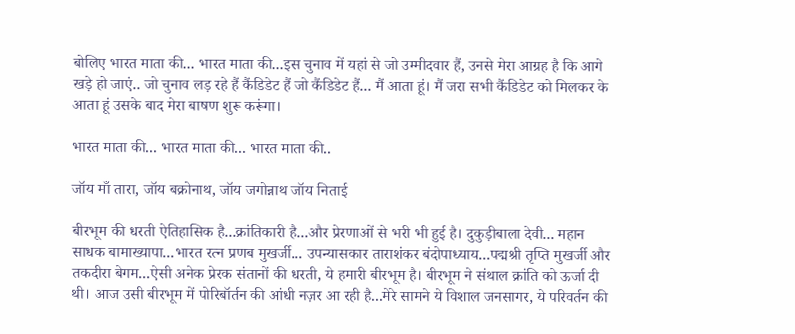बोलिए भारत माता की... भारत माता की...इस चुनाव में यहां से जो उम्मीदवार हैं, उनसे मेरा आग्रह है कि आगे खड़े हो जाएं.. जो चुनाव लड़ रहे हैं कैंडिडेट हैं जो कैंडिडेट हैं... मैं आता हूं। मैं जरा सभी कैंडिडेट को मिलकर के आता हूं उसके बाद मेरा बाषण शुरू करूंगा।

भारत माता की... भारत माता की... भारत माता की..

जॉय माँ तारा, जॉय बक्रोनाथ, जॉय जगोन्नाथ जॉय निताई

बीरभूम की धरती ऐतिहासिक है...क्रांतिकारी है...और प्रेरणाओं से भरी भी हुई है। दुकुड़ीबाला देवी... महान साधक बामाख्यापा...भारत रत्न प्रणब मुखर्जी... उपन्यासकार ताराशंकर बंदोपाध्याय...पद्मश्री तृप्ति मुखर्जी और तकदीरा बेगम...ऐसी अनेक प्रेरक संतानों की धरती, ये हमारी बीरभूम है। बीरभूम ने संथाल क्रांति को ऊर्जा दी थी। आज उसी बीरभूम में पोरिबॉर्तन की आंधी नज़र आ रही है...मेरे सामने ये विशाल जनसागर, ये परिवर्तन की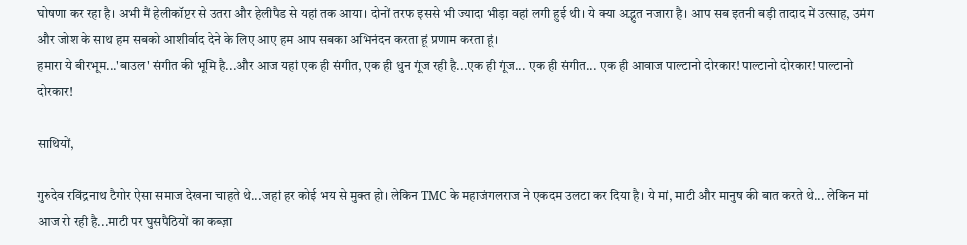घोषणा कर रहा है। अभी मैं हेलीकॉप्टर से उतरा और हेलीपैड से यहां तक आया। दोनों तरफ इससे भी ज्यादा भीड़ा वहां लगी हुई थी। ये क्या अद्भुत नजारा है। आप सब इतनी बड़ी तादाद में उत्साह, उमंग और जोश के साथ हम सबको आशीर्वाद देने के लिए आए हम आप सबका अभिनंदन करता हूं प्रणाम करता हूं।
हमारा ये बीरभूम...'बाउल' संगीत की भूमि है...और आज यहां एक ही संगीत, एक ही धुन गूंज रही है...एक ही गूंज... एक ही संगीत... एक ही आवाज पाल्टानो दोरकार! पाल्टानो दोरकार! पाल्टानो दोरकार!

साथियों,

गुरुदेव रविंद्रनाथ टैगोर ऐसा समाज देखना चाहते थे...जहां हर कोई भय से मुक्त हो। लेकिन TMC के महाजंगलराज ने एकदम उलटा कर दिया है। ये मां, माटी और मानुष की बात करते थे... लेकिन मां आज रो रही है...माटी पर घुसपैठियों का कब्ज़ा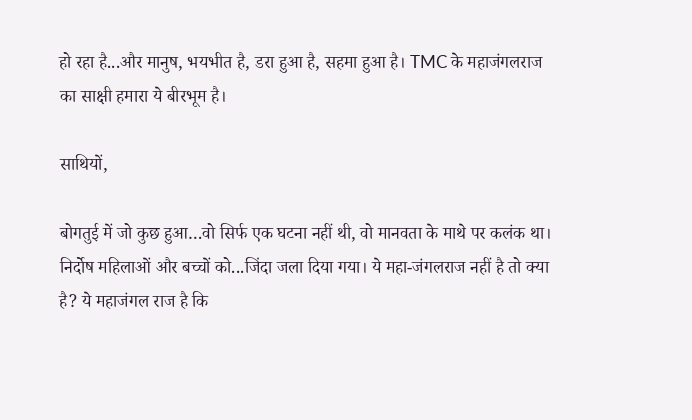हो रहा है...और मानुष, भयभीत है, डरा हुआ है, सहमा हुआ है। TMC के महाजंगलराज का साक्षी हमारा ये बीरभूम है।

साथियों,

बोगतुई में जो कुछ हुआ…वो सिर्फ एक घटना नहीं थी, वो मानवता के माथे पर कलंक था। निर्दोष महिलाओं और बच्चों को...जिंदा जला दिया गया। ये महा-जंगलराज नहीं है तो क्या है? ये महाजंगल राज है कि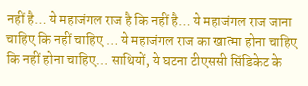नहीं है… ये महाजंगल राज है कि नहीं है… ये महाजंगल राज जाना चाहिए कि नहीं चाहिए … ये महाजंगल राज का खात्मा होना चाहिए कि नहीं होना चाहिए… साथियों, ये घटना टीएससी सिंडिकेट के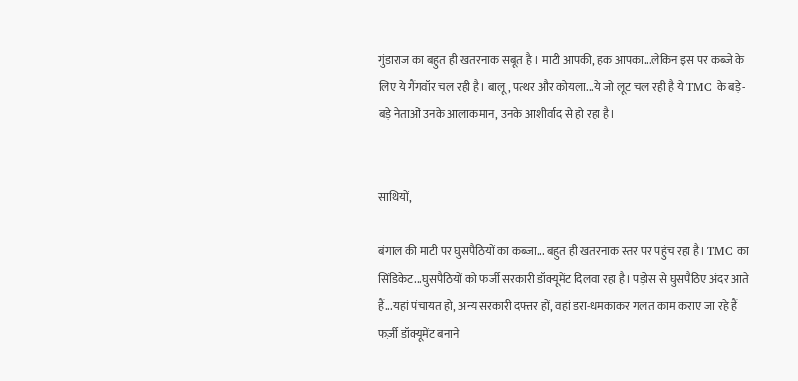गुंडाराज का बहुत ही खतरनाक सबूत है । माटी आपकी, हक आपका...लेकिन इस पर कब्जे के लिए ये गैंगवॉर चल रही है। बालू, पत्थर और कोयला...ये जो लूट चल रही है ये TMC के बड़े-बड़े नेताओं उनके आलाकमान, उनके आशीर्वाद से हो रहा है।


साथियों,

बंगाल की माटी पर घुसपैठियों का कब्जा... बहुत ही खतरनाक स्तर पर पहुंच रहा है। TMC का सिंडिकेट...घुसपैठियों को फर्जी सरकारी डॉक्यूमेंट दिलवा रहा है। पड़ोस से घुसपैठिए अंदर आते हैं...यहां पंचायत हो, अन्य सरकारी दफ्तर हों, वहां डरा-धमकाकर गलत काम कराए जा रहे हैं फर्ज़ी डॉक्यूमेंट बनाने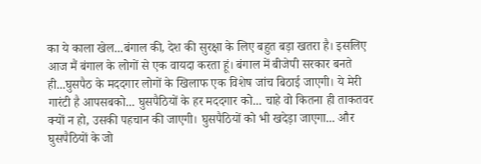का ये काला खेल...बंगाल की, देश की सुरक्षा के लिए बहुत बड़ा खतरा है। इसलिए आज मैं बंगाल के लोगों से एक वायदा करता हूं। बंगाल में बीजेपी सरकार बनते ही...घुसपैठ के मददगार लोगों के खिलाफ एक विशेष जांच बिठाई जाएगी। ये मेरी गारंटी है आपसबको... घुसपैठियों के हर मददगार को... चाहे वो कितना ही ताकतवर क्यों न हो, उसकी पहचान की जाएगी। घुसपैठियों को भी खदेड़ा जाएगा... और घुसपैठियों के जो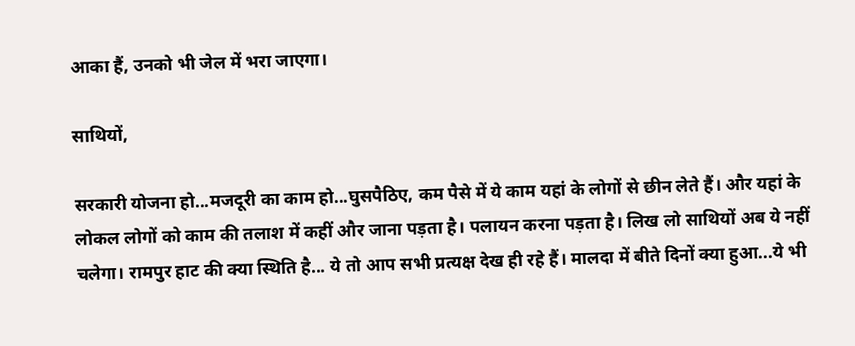आका हैं, उनको भी जेल में भरा जाएगा।

साथियों,

सरकारी योजना हो...मजदूरी का काम हो...घुसपैठिए, कम पैसे में ये काम यहां के लोगों से छीन लेते हैं। और यहां के लोकल लोगों को काम की तलाश में कहीं और जाना पड़ता है। पलायन करना पड़ता है। लिख लो साथियों अब ये नहीं चलेगा। रामपुर हाट की क्या स्थिति है... ये तो आप सभी प्रत्यक्ष देख ही रहे हैं। मालदा में बीते दिनों क्या हुआ...ये भी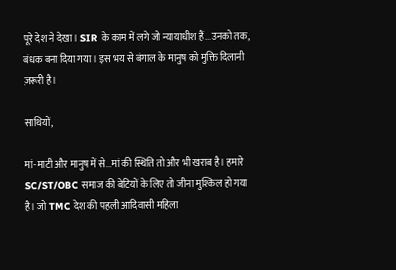पूरे देश ने देखा। SIR के काम में लगे जो न्यायाधीश हैं...उनको तक, बंधक बना दिया गया। इस भय से बंगाल के मानुष को मुक्ति दिलानी ज़रूरी है।

साथियों,

मां-माटी और मानुष में से...मां की स्थिति तो और भी खराब है। हमारे SC/ST/OBC समाज की बेटियों के लिए तो जीना मुश्किल हो गया है। जो TMC देश की पहली आदिवासी महिला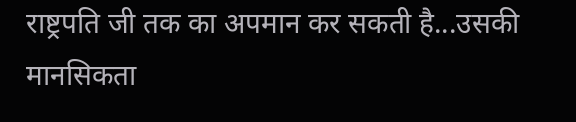राष्ट्रपति जी तक का अपमान कर सकती है...उसकी मानसिकता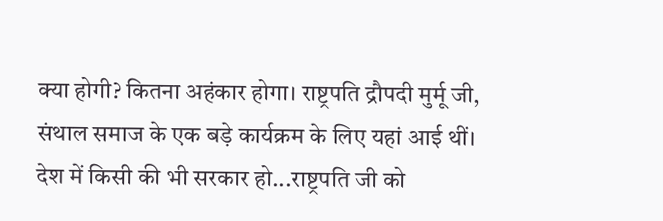क्या होगी? कितना अहंकार होगा। राष्ट्रपति द्रौपदी मुर्मू जी, संथाल समाज के एक बड़े कार्यक्रम के लिए यहां आई थीं। देश में किसी की भी सरकार हो...राष्ट्रपति जी को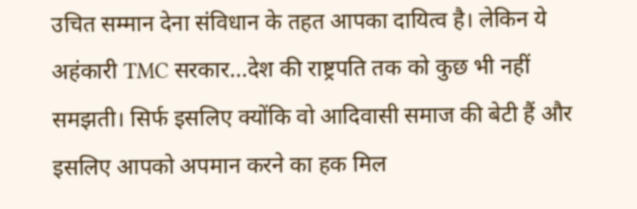उचित सम्मान देना संविधान के तहत आपका दायित्व है। लेकिन ये अहंकारी TMC सरकार...देश की राष्ट्रपति तक को कुछ भी नहीं समझती। सिर्फ इसलिए क्योंकि वो आदिवासी समाज की बेटी हैं और इसलिए आपको अपमान करने का हक मिल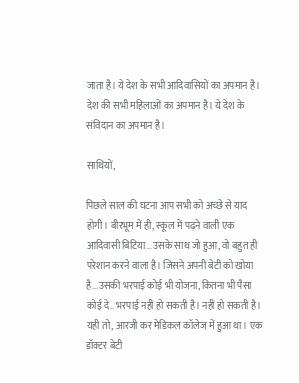जाता है। ये देश के सभी आदिवासियों का अपमान है। देश की सभी महिलाओं का अपमान है। ये देश के संविदान का अपमान है।

साथियों,

पिछले साल की घटना आप सभी को अच्छे से याद होगी। बीरभूम में ही, स्कूल में पढ़ने वाली एक आदिवासी बिटिया...उसके साथ जो हुआ, वो बहुत ही परेशान करने वाला है। जिसने अपनी बेटी को खोया है...उसकी भरपाई कोई भी योजना, कितना भी पैसा कोई दे.. भरपाई नहीं हो सकती है। नहीं हो सकती है। यही तो, आरजी कर मेडिकल कॉलेज में हुआ था। एक डॉक्टर बेटी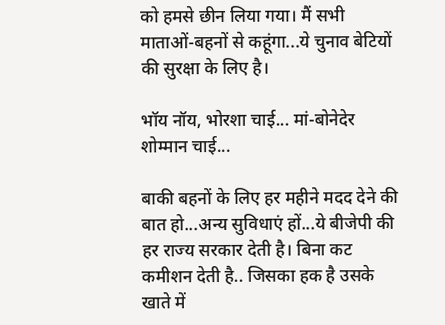को हमसे छीन लिया गया। मैं सभी माताओं-बहनों से कहूंगा...ये चुनाव बेटियों की सुरक्षा के लिए है।

भॉय नॉय, भोरशा चाई... मां-बोनेदेर शोम्मान चाई...

बाकी बहनों के लिए हर महीने मदद देने की बात हो...अन्य सुविधाएं हों...ये बीजेपी की हर राज्य सरकार देती है। बिना कट कमीशन देती है.. जिसका हक है उसके खाते में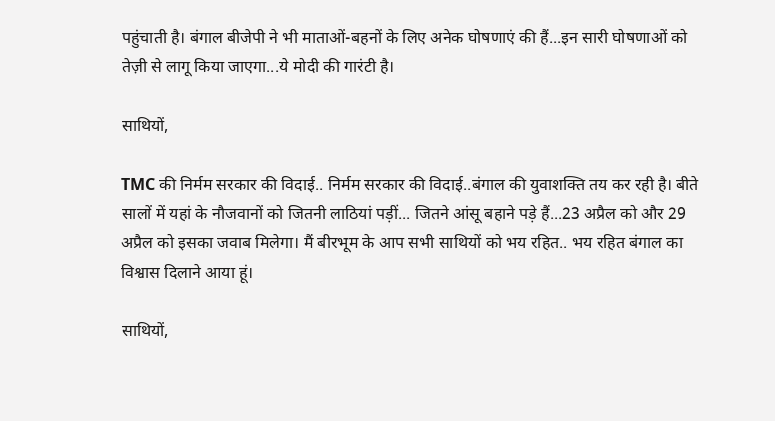पहुंचाती है। बंगाल बीजेपी ने भी माताओं-बहनों के लिए अनेक घोषणाएं की हैं...इन सारी घोषणाओं को तेज़ी से लागू किया जाएगा...ये मोदी की गारंटी है।

साथियों,

TMC की निर्मम सरकार की विदाई.. निर्मम सरकार की विदाई..बंगाल की युवाशक्ति तय कर रही है। बीते सालों में यहां के नौजवानों को जितनी लाठियां पड़ीं... जितने आंसू बहाने पड़े हैं...23 अप्रैल को और 29 अप्रैल को इसका जवाब मिलेगा। मैं बीरभूम के आप सभी साथियों को भय रहित.. भय रहित बंगाल का विश्वास दिलाने आया हूं।

साथियों,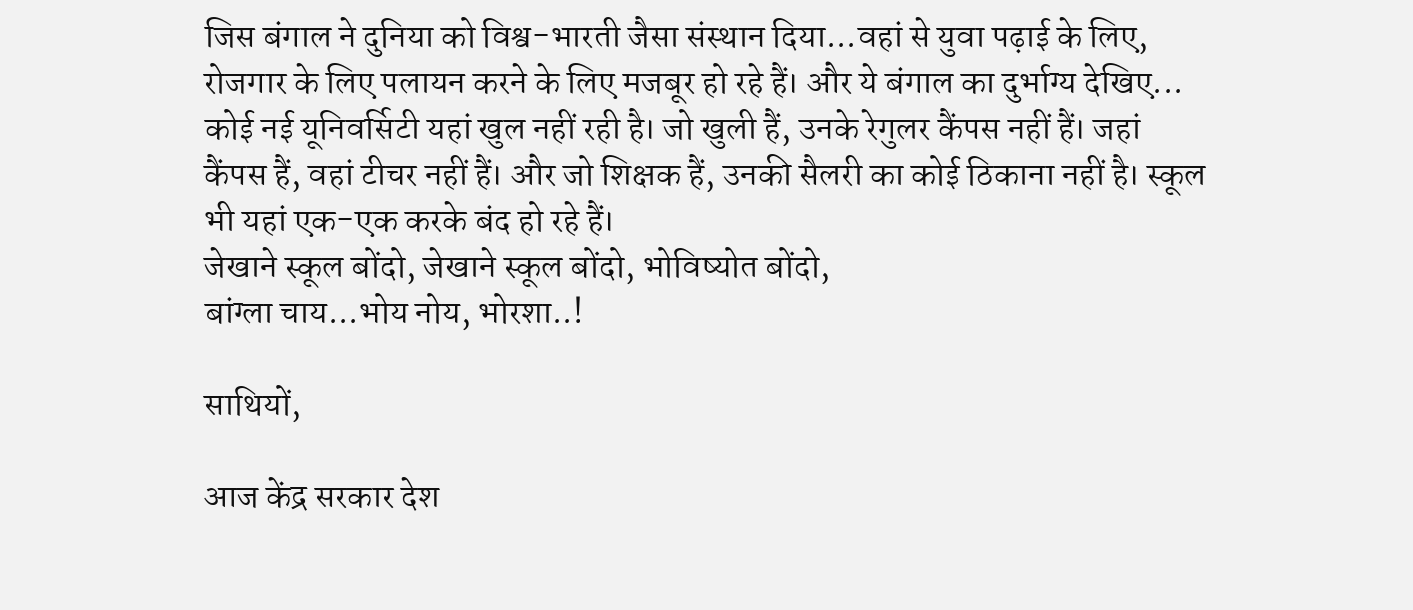जिस बंगाल ने दुनिया को विश्व-भारती जैसा संस्थान दिया...वहां से युवा पढ़ाई के लिए, रोजगार के लिए पलायन करने के लिए मजबूर हो रहे हैं। और ये बंगाल का दुर्भाग्य देखिए... कोई नई यूनिवर्सिटी यहां खुल नहीं रही है। जो खुली हैं, उनके रेगुलर कैंपस नहीं हैं। जहां कैंपस हैं, वहां टीचर नहीं हैं। और जो शिक्षक हैं, उनकी सैलरी का कोई ठिकाना नहीं है। स्कूल भी यहां एक-एक करके बंद हो रहे हैं।
जेखाने स्कूल बोंदो, जेखाने स्कूल बोंदो, भोविष्योत बोंदो,
बांग्ला चाय...भोय नोय, भोरशा..!

साथियों,

आज केंद्र सरकार देश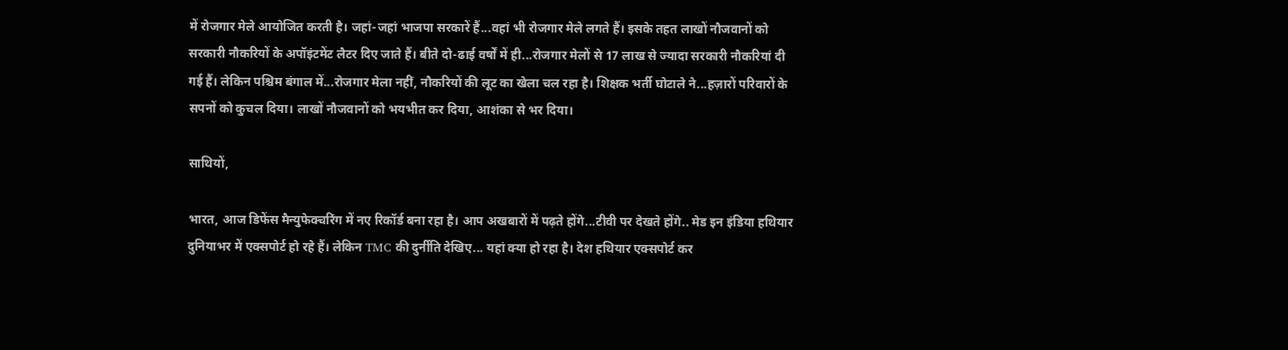में रोजगार मेले आयोजित करती है। जहां-जहां भाजपा सरकारें हैं...वहां भी रोजगार मेले लगते हैं। इसके तहत लाखों नौजवानों को सरकारी नौकरियों के अपॉइंटमेंट लैटर दिए जाते हैं। बीते दो-ढाई वर्षों में ही...रोजगार मेलों से 17 लाख से ज्यादा सरकारी नौकरियां दी गई हैं। लेकिन पश्चिम बंगाल में...रोजगार मेला नहीं, नौकरियों की लूट का खेला चल रहा है। शिक्षक भर्ती घोटाले ने...हज़ारों परिवारों के सपनों को कुचल दिया। लाखों नौजवानों को भयभीत कर दिया, आशंका से भर दिया।

साथियों,

भारत, आज डिफेंस मैन्युफेक्चरिंग में नए रिकॉर्ड बना रहा है। आप अखबारों में पढ़ते होंगे...टीवी पर देखते होंगे.. मेड इन इंडिया हथियार दुनियाभर में एक्सपोर्ट हो रहे हैं। लेकिन TMC की दुर्नीति देखिए... यहां क्या हो रहा है। देश हथियार एक्सपोर्ट कर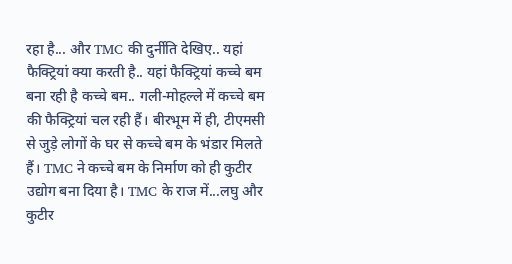रहा है... और TMC की दुर्नीति देखिए.. यहां फैक्ट्रियां क्या करती है.. यहां फैक्ट्रियां कच्चे बम बना रही है कच्चे बम.. गली-मोहल्ले में कच्चे बम की फैक्ट्रियां चल रही हैं। बीरभूम में ही, टीएमसी से जुड़े लोगों के घर से कच्चे बम के भंडार मिलते हैं। TMC ने कच्चे बम के निर्माण को ही कुटीर उद्योग बना दिया है। TMC के राज में...लघु और कुटीर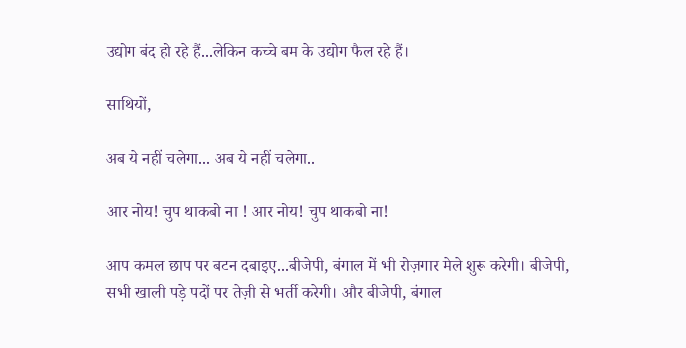उद्योग बंद हो रहे हैं...लेकिन कच्चे बम के उद्योग फैल रहे हैं।

साथियों,

अब ये नहीं चलेगा... अब ये नहीं चलेगा..

आर नोय! चुप थाकबो ना ! आर नोय! चुप थाकबो ना!

आप कमल छाप पर बटन दबाइए...बीजेपी, बंगाल में भी रोज़गार मेले शुरू करेगी। बीजेपी, सभी खाली पड़े पदों पर तेज़ी से भर्ती करेगी। और बीजेपी, बंगाल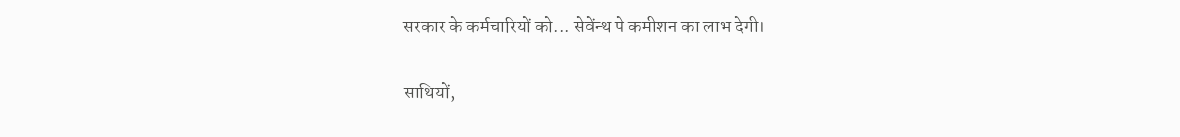सरकार के कर्मचारियों को... सेवेंन्थ पे कमीशन का लाभ देगी।

साथियों,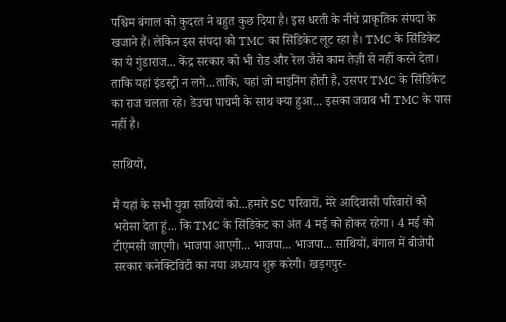पश्चिम बंगाल को कुदरत ने बहुत कुछ दिया है। इस धरती के नीचे प्राकृतिक संपदा के खजाने हैं। लेकिन इस संपदा को TMC का सिंडिकेट लूट रहा है। TMC के सिंडिकेट का ये गुंडाराज... केंद्र सरकार को भी रोड और रेल जैसे काम तेज़ी से नहीं करने देता। ताकि यहां इंडस्ट्री न लगे...ताकि, यहां जो माइनिंग होती है, उसपर TMC के सिंडिकेट का राज चलता रहे। डेउचा पाचमी के साथ क्या हुआ... इसका जवाब भी TMC के पास नहीं है।

साथियों,

मैं यहां के सभी युवा साथियों को...हमारे SC परिवारों, मेरे आदिवासी परिवारों को भरोसा देता हूं... कि TMC के सिंडिकेट का अंत 4 मई को होकर रहेगा। 4 मई को टीएमसी जाएगी। भाजपा आएगी... भाजपा... भाजपा... साथियों, बंगाल में बीजेपी सरकार कनेक्टिविटी का नया अध्याय शुरू करेगी। खड़गपुर-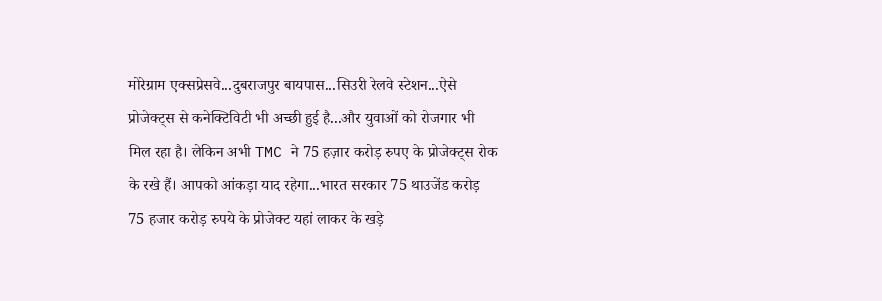मोरेग्राम एक्सप्रेसवे...दुबराजपुर बायपास...सिउरी रेलवे स्टेशन...ऐसे प्रोजेक्ट्स से कनेक्टिविटी भी अच्छी हुई है...और युवाओं को रोजगार भी मिल रहा है। लेकिन अभी TMC ने 75 हज़ार करोड़ रुपए के प्रोजेक्ट्स रोक के रखे हैं। आपको आंकड़ा याद रहेगा...भारत सरकार 75 थाउजेंड करोड़ 75 हजार करोड़ रुपये के प्रोजेक्ट यहां लाकर के खड़े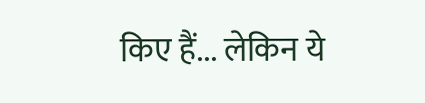किए हैं... लेकिन ये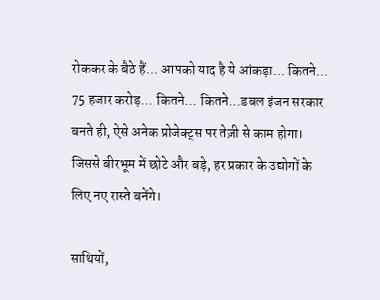रोककर के बैठे हैं... आपको याद है ये आंकड़ा... कितने... 75 हजार करोड़... कितने... कितने...डबल इंजन सरकार बनते ही, ऐसे अनेक प्रोजेक्ट्स पर तेज़ी से काम होगा। जिससे बीरभूम में छोटे और बड़े, हर प्रकार के उद्योगों के लिए नए रास्ते बनेंगे।

साथियों,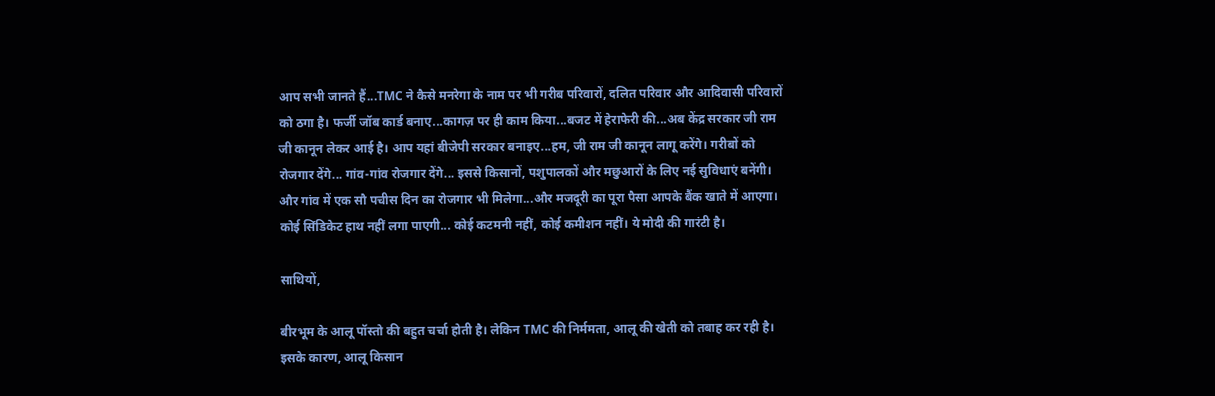आप सभी जानते हैं...TMC ने कैसे मनरेगा के नाम पर भी गरीब परिवारों, दलित परिवार और आदिवासी परिवारों को ठगा है। फर्जी जॉब कार्ड बनाए...कागज़ पर ही काम किया...बजट में हेराफेरी की...अब केंद्र सरकार जी राम जी कानून लेकर आई है। आप यहां बीजेपी सरकार बनाइए...हम, जी राम जी कानून लागू करेंगे। गरीबों को रोजगार देंगे... गांव-गांव रोजगार देंगे... इससे किसानों, पशुपालकों और मछुआरों के लिए नई सुविधाएं बनेंगी। और गांव में एक सौ पचीस दिन का रोजगार भी मिलेगा...और मजदूरी का पूरा पैसा आपके बैंक खाते में आएगा। कोई सिंडिकेट हाथ नहीं लगा पाएगी... कोई कटमनी नहीं, कोई कमीशन नहीं। ये मोदी की गारंटी है।

साथियों,

बीरभूम के आलू पॉस्तो की बहुत चर्चा होती है। लेकिन TMC की निर्ममता, आलू की खेती को तबाह कर रही है। इसके कारण, आलू किसान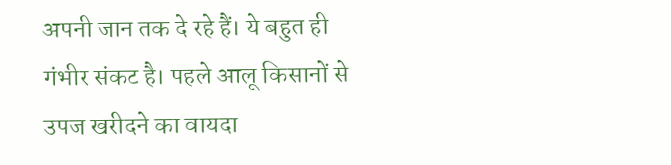अपनी जान तक दे रहे हैं। ये बहुत ही गंभीर संकट है। पहले आलू किसानों से उपज खरीदने का वायदा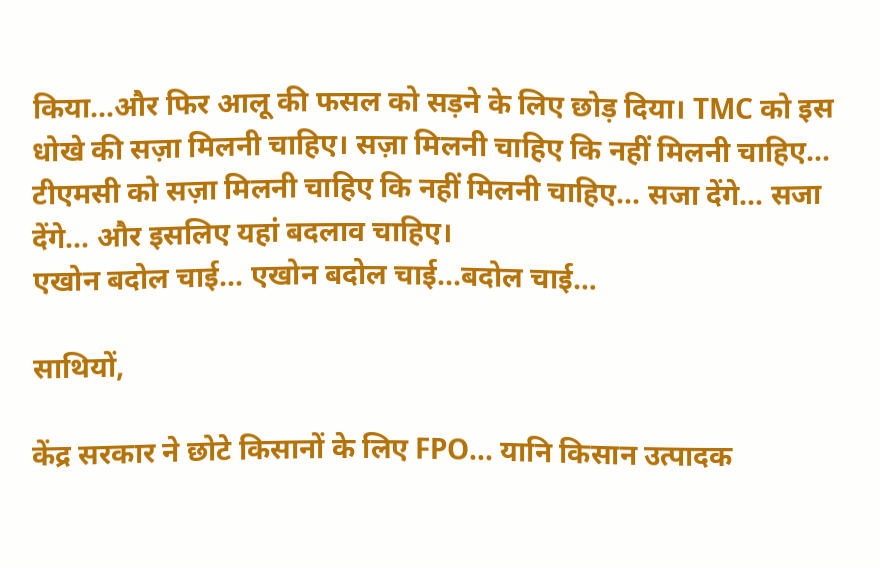किया...और फिर आलू की फसल को सड़ने के लिए छोड़ दिया। TMC को इस धोखे की सज़ा मिलनी चाहिए। सज़ा मिलनी चाहिए कि नहीं मिलनी चाहिए... टीएमसी को सज़ा मिलनी चाहिए कि नहीं मिलनी चाहिए... सजा देंगे... सजा देंगे... और इसलिए यहां बदलाव चाहिए।
एखोन बदोल चाई... एखोन बदोल चाई...बदोल चाई…

साथियों,

केंद्र सरकार ने छोटे किसानों के लिए FPO... यानि किसान उत्पादक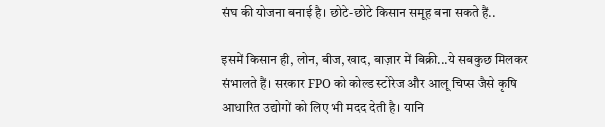संघ की योजना बनाई है। छोटे-छोटे किसान समूह बना सकते हैं..

इसमें किसान ही, लोन, बीज, खाद, बाज़ार में बिक्री...ये सबकुछ मिलकर संभालते हैं। सरकार FPO को कोल्ड स्टोरेज और आलू चिप्स जैसे कृषि आधारित उद्योगों को लिए भी मदद देती है। यानि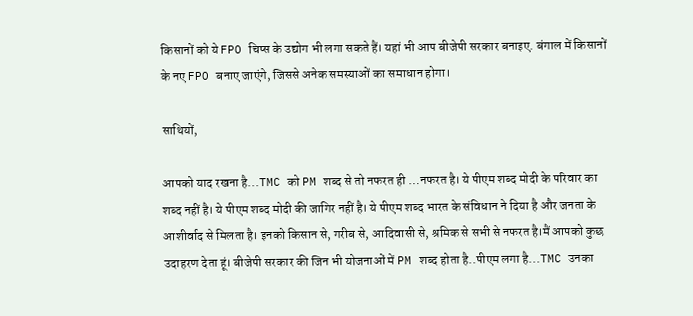किसानों को ये FPO चिप्स के उद्योग भी लगा सकते हैं। यहां भी आप बीजेपी सरकार बनाइए. बंगाल में किसानों के नए FPO बनाए जाएंगे, जिससे अनेक समस्याओं का समाधान होगा।

साथियों,

आपको याद रखना है...TMC को PM शब्द से तो नफरत ही …नफरत है। ये पीएम शब्द मोदी के परिवार का शब्द नहीं है। ये पीएम शब्द मोदी की जागिर नहीं है। ये पीएम शब्द भारत के संविधान ने दिया है और जनता के आशीर्वाद से मिलता है। इनको किसान से, गरीब से, आदिवासी से, श्रमिक से सभी से नफरत है।मैं आपको कुछ उदाहरण देता हूं। बीजेपी सरकार की जिन भी योजनाओं में PM शब्द होता है..पीएम लगा है...TMC उनका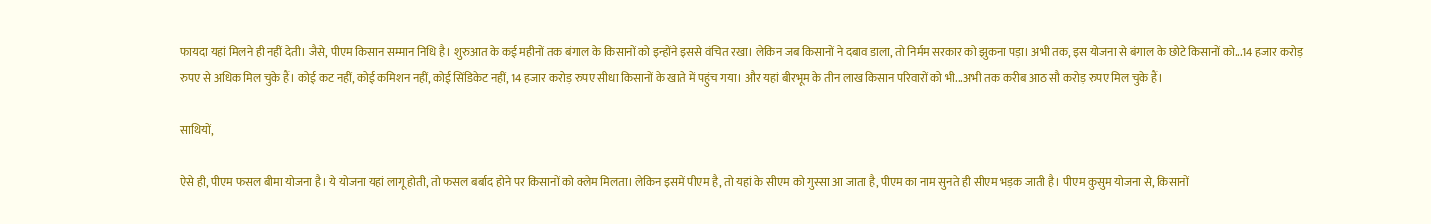फायदा यहां मिलने ही नहीं देती। जैसे, पीएम किसान सम्मान निधि है। शुरुआत के कई महीनों तक बंगाल के किसानों को इन्होंने इससे वंचित रखा। लेकिन जब किसानों ने दबाव डाला, तो निर्मम सरकार को झुकना पड़ा। अभी तक, इस योजना से बंगाल के छोटे किसानों को...14 हजार करोड़ रुपए से अधिक मिल चुके हैं। कोई कट नहीं, कोई कमिशन नहीं, कोई सिंडिकेट नहीं, 14 हजार करोड़ रुपए सीधा किसानों के खाते में पहुंच गया। और यहां बीरभूम के तीन लाख किसान परिवारों को भी...अभी तक करीब आठ सौ करोड़ रुपए मिल चुके हैं।

साथियों,

ऐसे ही, पीएम फसल बीमा योजना है। ये योजना यहां लागू होती, तो फसल बर्बाद होने पर किसानों को क्लेम मिलता। लेकिन इसमें पीएम है, तो यहां के सीएम को गुस्सा आ जाता है, पीएम का नाम सुनते ही सीएम भड़क जाती है। पीएम कुसुम योजना से, किसानों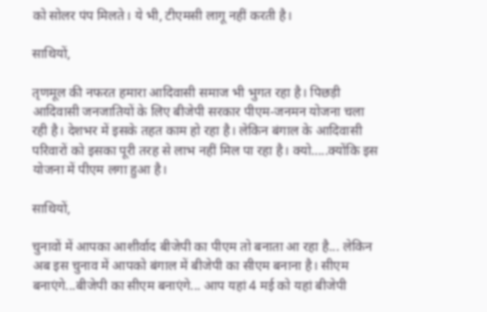को सोलर पंप मिलते। ये भी, टीएमसी लागू नहीं करती है।

साथियों,

तृणमूल की नफरत हमारा आदिवासी समाज भी भुगत रहा है। पिछड़ी आदिवासी जनजातियों के लिए बीजेपी सरकार पीएम-जनमन योजना चला रही है। देशभर में इसके तहत काम हो रहा है। लेकिन बंगाल के आदिवासी परिवारों को इसका पूरी तरह से लाभ नहीं मिल पा रहा है। क्यो…..क्योंकि इस योजना में पीएम लगा हुआ है।

साथियों,

चुनावों में आपका आशीर्वाद बीजेपी का पीएम तो बनाता आ रहा है... लेकिन अब इस चुनाव में आपको बंगाल में बीजेपी का सीएम बनाना है। सीएम बनाएंगे...बीजेपी का सीएम बनाएंगे... आप यहां 4 मई को यहां बीजेपी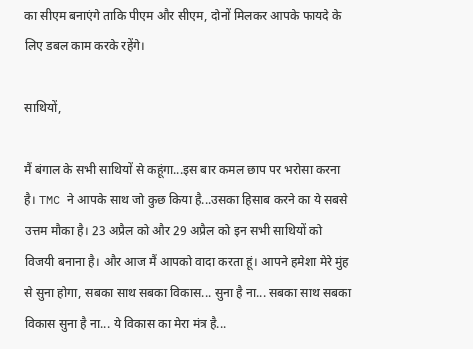का सीएम बनाएंगे ताकि पीएम और सीएम, दोनों मिलकर आपके फायदे के लिए डबल काम करके रहेंगे।

साथियों,

मैं बंगाल के सभी साथियों से कहूंगा...इस बार कमल छाप पर भरोसा करना है। TMC ने आपके साथ जो कुछ किया है...उसका हिसाब करने का ये सबसे उत्तम मौका है। 23 अप्रैल को और 29 अप्रैल को इन सभी साथियों को विजयी बनाना है। और आज मैं आपको वादा करता हूं। आपने हमेशा मेरे मुंह से सुना होगा, सबका साथ सबका विकास... सुना है ना... सबका साथ सबका विकास सुना है ना... ये विकास का मेरा मंत्र है...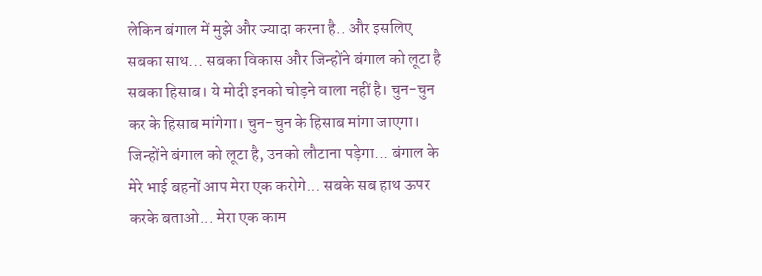लेकिन बंगाल में मुझे और ज्यादा करना है.. और इसलिए सबका साथ... सबका विकास और जिन्होंने बंगाल को लूटा है सबका हिसाब। ये मोदी इनको चोड़ने वाला नहीं है। चुन-चुन कर के हिसाब मांगेगा। चुन-चुन के हिसाब मांगा जाएगा। जिन्होंने बंगाल को लूटा है, उनको लौटाना पड़ेगा... बंगाल के मेरे भाई बहनों आप मेरा एक करोगे... सबके सब हाथ ऊपर करके बताओ... मेरा एक काम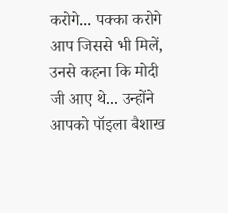करोगे... पक्का करोगे आप जिससे भी मिलें, उनसे कहना कि मोदी जी आए थे... उन्होंने आपको पॉइला बैशाख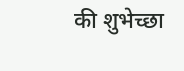की शुभेच्छा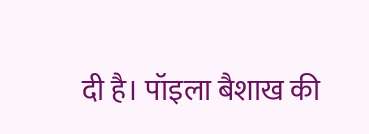दी है। पॉइला बैशाख की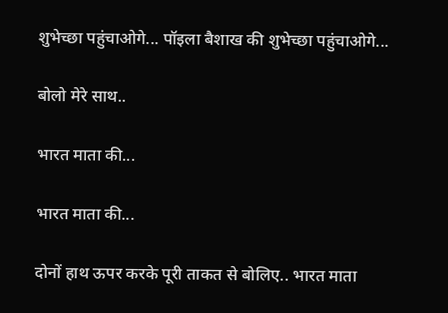शुभेच्छा पहुंचाओगे... पॉइला बैशाख की शुभेच्छा पहुंचाओगे...

बोलो मेरे साथ..

भारत माता की...

भारत माता की...

दोनों हाथ ऊपर करके पूरी ताकत से बोलिए.. भारत माता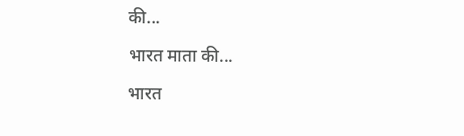की...

भारत माता की...

भारत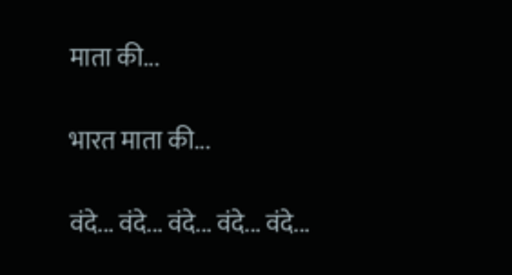माता की...

भारत माता की...

वंदे... वंदे... वंदे... वंदे... वंदे...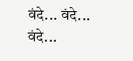वंदे... वंदे... वंदे...